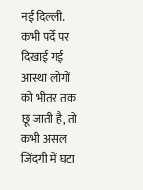नई दिल्ली. कभी पर्दे पर दिखाई गई आस्था लोगों को भीतर तक छू जाती है, तो कभी असल जिंदगी में घटा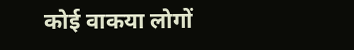कोई वाकया लोगों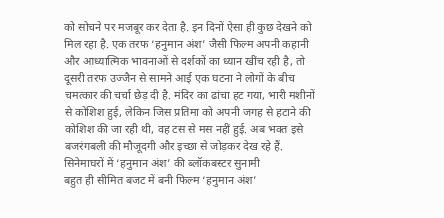को सोचने पर मजबूर कर देता है. इन दिनों ऐसा ही कुछ देखने को मिल रहा है. एक तरफ ‘हनुमान अंश’ जैसी फिल्म अपनी कहानी और आध्यात्मिक भावनाओं से दर्शकों का ध्यान खींच रही है, तो दूसरी तरफ उज्जैन से सामने आई एक घटना ने लोगों के बीच चमत्कार की चर्चा छेड़ दी है. मंदिर का ढांचा हट गया, भारी मशीनों से कोशिश हुई, लेकिन जिस प्रतिमा को अपनी जगह से हटाने की कोशिश की जा रही थी, वह टस से मस नहीं हुई. अब भक्त इसे बजरंगबली की मौजूदगी और इच्छा से जोड़कर देख रहे हैं.
सिनेमाघरों में ‘हनुमान अंश’ की ब्लॉकबस्टर सुनामी
बहुत ही सीमित बजट में बनी फिल्म ‘हनुमान अंश’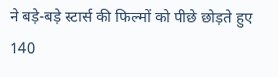ने बड़े-बड़े स्टार्स की फिल्मों को पीछे छोड़ते हुए 140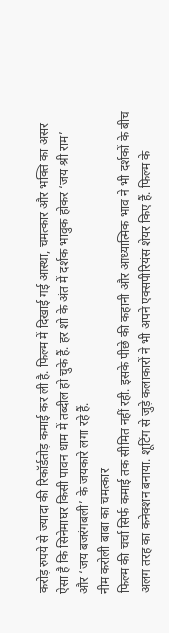करोड़ रुपये से ज्यादा की रिकॉर्डतोड़ कमाई कर ली है. फिल्म में दिखाई गई आस्था, चमत्कार और भक्ति का असर ऐसा है कि सिनेमाघर किसी पावन धाम में तब्दील हो चुके हैं. हर शो के अंत में दर्शक भावुक होकर ‘जय श्री राम’ और ‘जय बजरंगबली’ के जयकारे लगा रहे हैं.
नीम करोली बाबा का चमत्कार
फिल्म की चर्चा सिर्फ कमाई तक सीमित नहीं रही. इसके पीछे की कहानी और आध्यात्मिक भाव ने भी दर्शकों के बीच अलग तरह का कनेक्शन बनाया. शूटिंग से जुड़े कलाकारों ने भी अपने एक्सपीरियंस शेयर किए हैं. फिल्म के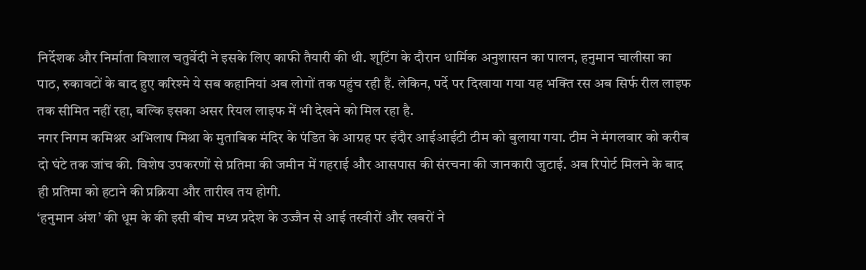निर्देशक और निर्माता विशाल चतुर्वेदी ने इसके लिए काफी तैयारी की थी. शूटिंग के दौरान धार्मिक अनुशासन का पालन, हनुमान चालीसा का पाठ, रुकावटों के बाद हुए करिश्मे ये सब कहानियां अब लोगों तक पहुंच रही हैं. लेकिन, पर्दे पर दिखाया गया यह भक्ति रस अब सिर्फ रील लाइफ तक सीमित नहीं रहा, बल्कि इसका असर रियल लाइफ में भी देखने को मिल रहा है.
नगर निगम कमिश्नर अभिलाष मिश्रा के मुताबिक मंदिर के पंडित के आग्रह पर इंदौर आईआईटी टीम को बुलाया गया. टीम ने मंगलवार को करीब दो घंटे तक जांच की. विशेष उपकरणों से प्रतिमा की जमीन में गहराई और आसपास की संरचना की जानकारी जुटाई. अब रिपोर्ट मिलने के बाद ही प्रतिमा को हटाने की प्रक्रिया और तारीख तय होगी.
‘हनुमान अंश’ की धूम के की इसी बीच मध्य प्रदेश के उज्जैन से आई तस्वीरों और खबरों ने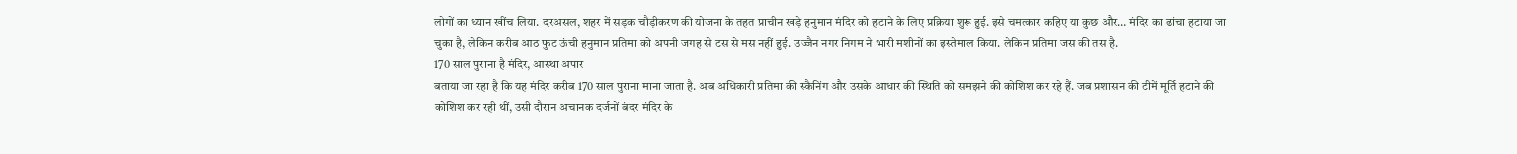लोगों का ध्यान खींच लिया. दरअसल, शहर में सड़क चौड़ीकरण की योजना के तहत प्राचीन खड़े हनुमान मंदिर को हटाने के लिए प्रक्रिया शुरू हुई. इसे चमत्कार कहिए या कुछ और… मंदिर का ढांचा हटाया जा चुका है, लेकिन करीब आठ फुट ऊंची हनुमान प्रतिमा को अपनी जगह से टस से मस नहीं हुई. उज्जैन नगर निगम ने भारी मशीनों का इस्तेमाल किया. लेकिन प्रतिमा जस की तस है.
170 साल पुराना है मंदिर, आस्था अपार
बताया जा रहा है कि यह मंदिर करीब 170 साल पुराना माना जाता है. अब अधिकारी प्रतिमा की स्कैनिंग और उसके आधार की स्थिति को समझने की कोशिश कर रहे हैं. जब प्रशासन की टीमें मूर्ति हटाने की कोशिश कर रही थीं, उसी दौरान अचानक दर्जनों बंदर मंदिर के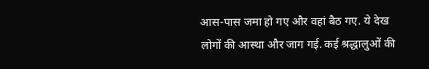आस-पास जमा हो गए और वहां बैठ गए. ये देख लोगों की आस्था और जाग गई. कई श्रद्धालुओं की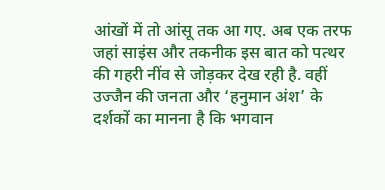आंखों में तो आंसू तक आ गए. अब एक तरफ जहां साइंस और तकनीक इस बात को पत्थर की गहरी नींव से जोड़कर देख रही है. वहीं उज्जैन की जनता और ‘हनुमान अंश’ के दर्शकों का मानना है कि भगवान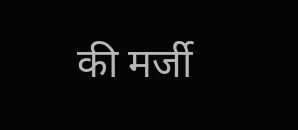की मर्जी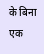के बिना एक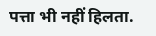पत्ता भी नहीं हिलता.